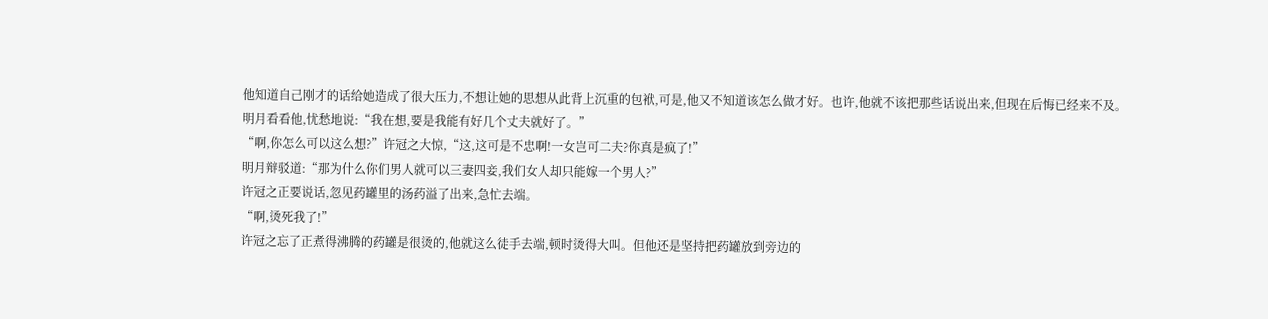他知道自己刚才的话给她造成了很大压力,不想让她的思想从此背上沉重的包袱,可是,他又不知道该怎么做才好。也许,他就不该把那些话说出来,但现在后悔已经来不及。
明月看看他,忧愁地说:“我在想,要是我能有好几个丈夫就好了。”
“啊,你怎么可以这么想?”许冠之大惊,“这,这可是不忠啊!一女岂可二夫?你真是疯了!”
明月辩驳道:“那为什么你们男人就可以三妻四妾,我们女人却只能嫁一个男人?”
许冠之正要说话,忽见药罐里的汤药溢了出来,急忙去端。
“啊,烫死我了!”
许冠之忘了正煮得沸腾的药罐是很烫的,他就这么徒手去端,顿时烫得大叫。但他还是坚持把药罐放到旁边的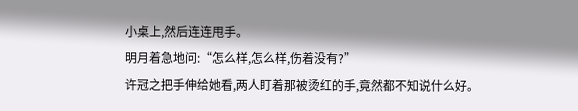小桌上,然后连连甩手。
明月着急地问:“怎么样,怎么样,伤着没有?”
许冠之把手伸给她看,两人盯着那被烫红的手,竟然都不知说什么好。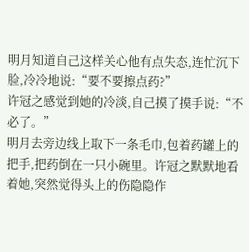明月知道自己这样关心他有点失态,连忙沉下脸,冷冷地说:“要不要擦点药?”
许冠之感觉到她的冷淡,自己摸了摸手说:“不必了。”
明月去旁边线上取下一条毛巾,包着药罐上的把手,把药倒在一只小碗里。许冠之默默地看着她,突然觉得头上的伤隐隐作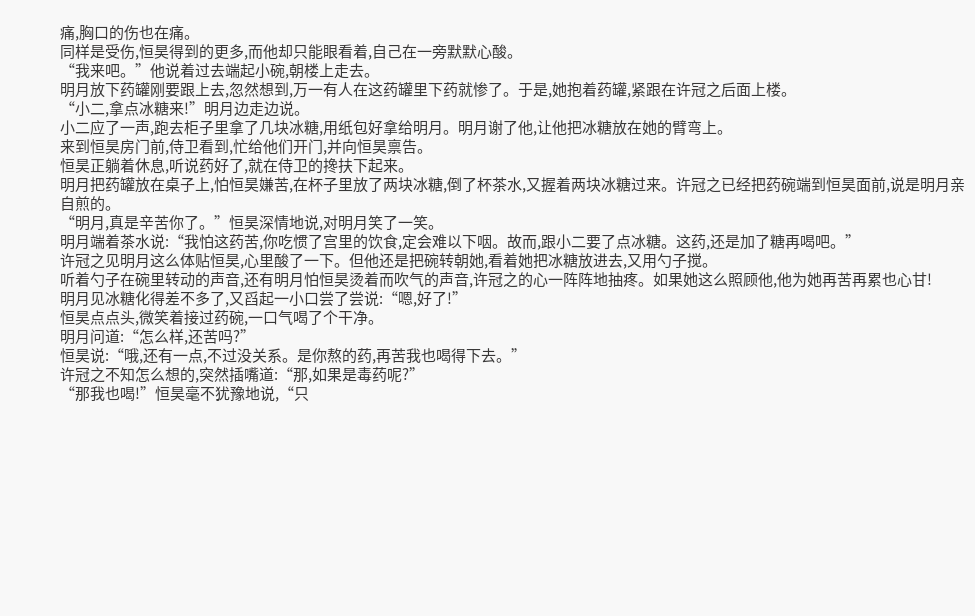痛,胸口的伤也在痛。
同样是受伤,恒昊得到的更多,而他却只能眼看着,自己在一旁默默心酸。
“我来吧。”他说着过去端起小碗,朝楼上走去。
明月放下药罐刚要跟上去,忽然想到,万一有人在这药罐里下药就惨了。于是,她抱着药罐,紧跟在许冠之后面上楼。
“小二,拿点冰糖来!”明月边走边说。
小二应了一声,跑去柜子里拿了几块冰糖,用纸包好拿给明月。明月谢了他,让他把冰糖放在她的臂弯上。
来到恒昊房门前,侍卫看到,忙给他们开门,并向恒昊禀告。
恒昊正躺着休息,听说药好了,就在侍卫的搀扶下起来。
明月把药罐放在桌子上,怕恒昊嫌苦,在杯子里放了两块冰糖,倒了杯茶水,又握着两块冰糖过来。许冠之已经把药碗端到恒昊面前,说是明月亲自煎的。
“明月,真是辛苦你了。”恒昊深情地说,对明月笑了一笑。
明月端着茶水说:“我怕这药苦,你吃惯了宫里的饮食,定会难以下咽。故而,跟小二要了点冰糖。这药,还是加了糖再喝吧。”
许冠之见明月这么体贴恒昊,心里酸了一下。但他还是把碗转朝她,看着她把冰糖放进去,又用勺子搅。
听着勺子在碗里转动的声音,还有明月怕恒昊烫着而吹气的声音,许冠之的心一阵阵地抽疼。如果她这么照顾他,他为她再苦再累也心甘!
明月见冰糖化得差不多了,又舀起一小口尝了尝说:“嗯,好了!”
恒昊点点头,微笑着接过药碗,一口气喝了个干净。
明月问道:“怎么样,还苦吗?”
恒昊说:“哦,还有一点,不过没关系。是你熬的药,再苦我也喝得下去。”
许冠之不知怎么想的,突然插嘴道:“那,如果是毒药呢?”
“那我也喝!”恒昊毫不犹豫地说,“只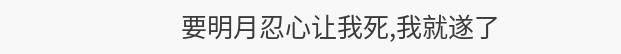要明月忍心让我死,我就遂了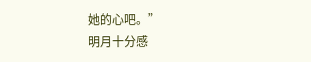她的心吧。”
明月十分感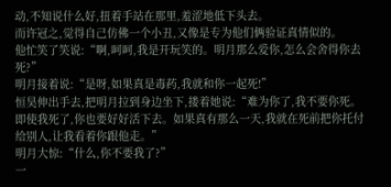动,不知说什么好,扭着手站在那里,羞涩地低下头去。
而许冠之,觉得自己仿佛一个小丑,又像是专为他们俩验证真情似的。
他忙笑了笑说:“啊,呵呵,我是开玩笑的。明月那么爱你,怎么会舍得你去死?”
明月接着说:“是呀,如果真是毒药,我就和你一起死!”
恒昊伸出手去,把明月拉到身边坐下,搂着她说:“难为你了,我不要你死。即使我死了,你也要好好活下去。如果真有那么一天,我就在死前把你托付给别人,让我看着你跟他走。”
明月大惊:“什么,你不要我了?”
一